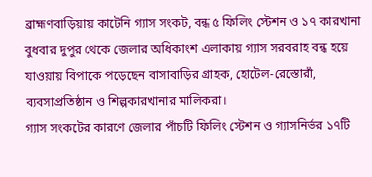ব্রাহ্মণবাড়িয়ায় কাটেনি গ্যাস সংকট, বন্ধ ৫ ফিলিং স্টেশন ও ১৭ কারখানা
বুধবার দুপুর থেকে জেলার অধিকাংশ এলাকায় গ্যাস সরবরাহ বন্ধ হয়ে যাওয়ায় বিপাকে পড়েছেন বাসাবাড়ির গ্রাহক, হোটেল-রেস্তোরাঁ, ব্যবসাপ্রতিষ্ঠান ও শিল্পকারখানার মালিকরা।
গ্যাস সংকটের কারণে জেলার পাঁচটি ফিলিং স্টেশন ও গ্যাসনির্ভর ১৭টি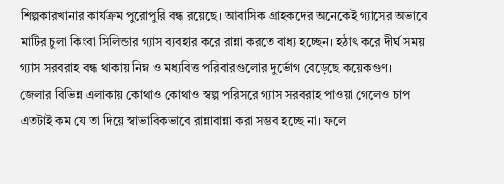শিল্পকারখানার কার্যক্রম পুরোপুরি বন্ধ রয়েছে। আবাসিক গ্রাহকদের অনেকেই গ্যাসের অভাবে মাটির চুলা কিংবা সিলিন্ডার গ্যাস ব্যবহার করে রান্না করতে বাধ্য হচ্ছেন। হঠাৎ করে দীর্ঘ সময় গ্যাস সরবরাহ বন্ধ থাকায় নিম্ন ও মধ্যবিত্ত পরিবারগুলোর দুর্ভোগ বেড়েছে কয়েকগুণ।
জেলার বিভিন্ন এলাকায় কোথাও কোথাও স্বল্প পরিসরে গ্যাস সরবরাহ পাওয়া গেলেও চাপ এতটাই কম যে তা দিয়ে স্বাভাবিকভাবে রান্নাবান্না করা সম্ভব হচ্ছে না। ফলে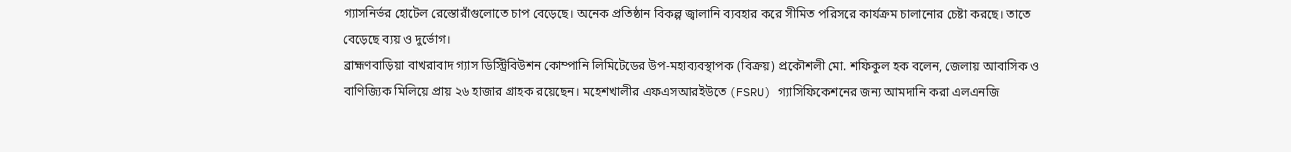গ্যাসনির্ভর হোটেল রেস্তোরাঁগুলোতে চাপ বেড়েছে। অনেক প্রতিষ্ঠান বিকল্প জ্বালানি ব্যবহার করে সীমিত পরিসরে কার্যক্রম চালানোর চেষ্টা করছে। তাতে বেড়েছে ব্যয় ও দুর্ভোগ।
ব্রাহ্মণবাড়িয়া বাখরাবাদ গ্যাস ডিস্ট্রিবিউশন কোম্পানি লিমিটেডের উপ-মহাব্যবস্থাপক (বিক্রয়) প্রকৌশলী মো. শফিকুল হক বলেন, জেলায় আবাসিক ও বাণিজ্যিক মিলিয়ে প্রায় ২৬ হাজার গ্রাহক রয়েছেন। মহেশখালীর এফএসআরইউতে (FSRU) গ্যাসিফিকেশনের জন্য আমদানি করা এলএনজি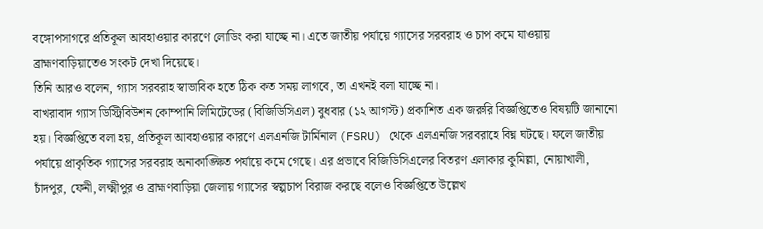বঙ্গোপসাগরে প্রতিকূল আবহাওয়ার কারণে লোডিং করা যাচ্ছে না। এতে জাতীয় পর্যায়ে গ্যাসের সরবরাহ ও চাপ কমে যাওয়ায় ব্রাহ্মণবাড়িয়াতেও সংকট দেখা দিয়েছে।
তিনি আরও বলেন, গ্যাস সরবরাহ স্বাভাবিক হতে ঠিক কত সময় লাগবে, তা এখনই বলা যাচ্ছে না।
বাখরাবাদ গ্যাস ডিস্ট্রিবিউশন কোম্পানি লিমিটেডের (বিজিডিসিএল) বুধবার (১২ আগস্ট) প্রকাশিত এক জরুরি বিজ্ঞপ্তিতেও বিষয়টি জানানো হয়। বিজ্ঞপ্তিতে বলা হয়, প্রতিকূল আবহাওয়ার কারণে এলএনজি টার্মিনাল (FSRU) থেকে এলএনজি সরবরাহে বিঘ্ন ঘটছে। ফলে জাতীয় পর্যায়ে প্রাকৃতিক গ্যাসের সরবরাহ অনাকাঙ্ক্ষিত পর্যায়ে কমে গেছে। এর প্রভাবে বিজিডিসিএলের বিতরণ এলাকার কুমিল্লা, নোয়াখালী, চাঁদপুর, ফেনী, লক্ষ্মীপুর ও ব্রাহ্মণবাড়িয়া জেলায় গ্যাসের স্বল্পচাপ বিরাজ করছে বলেও বিজ্ঞপ্তিতে উল্লেখ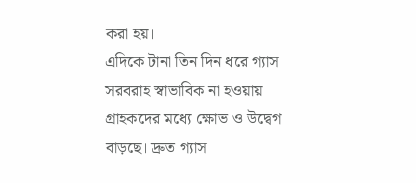করা হয়।
এদিকে টানা তিন দিন ধরে গ্যাস সরবরাহ স্বাভাবিক না হওয়ায় গ্রাহকদের মধ্যে ক্ষোভ ও উদ্বেগ বাড়ছে। দ্রুত গ্যাস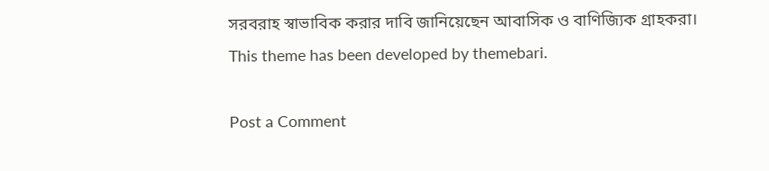সরবরাহ স্বাভাবিক করার দাবি জানিয়েছেন আবাসিক ও বাণিজ্যিক গ্রাহকরা।
This theme has been developed by themebari.

Post a Comment